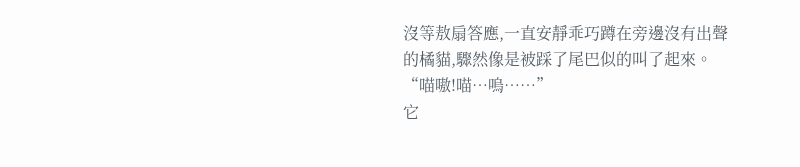沒等敖扇答應,一直安靜乖巧蹲在旁邊沒有出聲的橘貓,驟然像是被踩了尾巴似的叫了起來。
“喵嗷!喵…嗚……”
它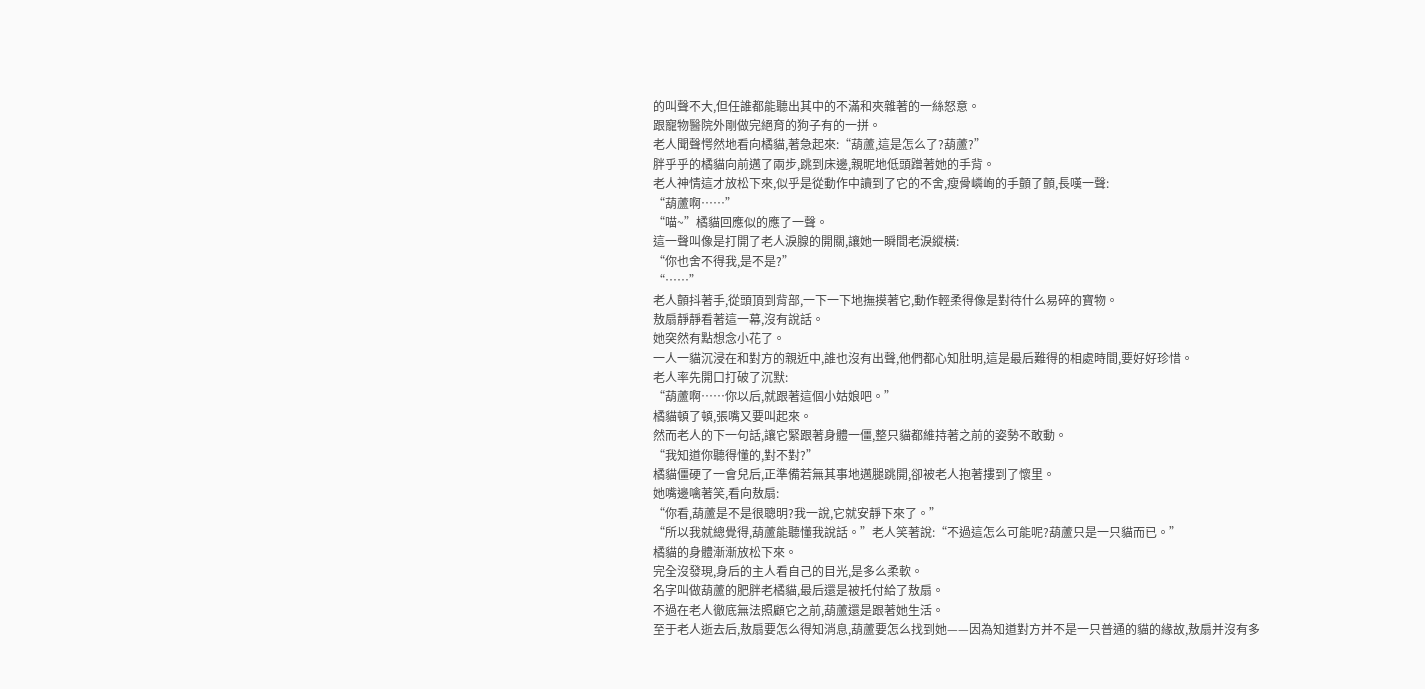的叫聲不大,但任誰都能聽出其中的不滿和夾雜著的一絲怒意。
跟寵物醫院外剛做完絕育的狗子有的一拼。
老人聞聲愕然地看向橘貓,著急起來:“葫蘆,這是怎么了?葫蘆?”
胖乎乎的橘貓向前邁了兩步,跳到床邊,親昵地低頭蹭著她的手背。
老人神情這才放松下來,似乎是從動作中讀到了它的不舍,瘦骨嶙峋的手顫了顫,長嘆一聲:
“葫蘆啊……”
“喵~”橘貓回應似的應了一聲。
這一聲叫像是打開了老人淚腺的開關,讓她一瞬間老淚縱橫:
“你也舍不得我,是不是?”
“……”
老人顫抖著手,從頭頂到背部,一下一下地撫摸著它,動作輕柔得像是對待什么易碎的寶物。
敖扇靜靜看著這一幕,沒有說話。
她突然有點想念小花了。
一人一貓沉浸在和對方的親近中,誰也沒有出聲,他們都心知肚明,這是最后難得的相處時間,要好好珍惜。
老人率先開口打破了沉默:
“葫蘆啊……你以后,就跟著這個小姑娘吧。”
橘貓頓了頓,張嘴又要叫起來。
然而老人的下一句話,讓它緊跟著身體一僵,整只貓都維持著之前的姿勢不敢動。
“我知道你聽得懂的,對不對?”
橘貓僵硬了一會兒后,正準備若無其事地邁腿跳開,卻被老人抱著摟到了懷里。
她嘴邊噙著笑,看向敖扇:
“你看,葫蘆是不是很聰明?我一說,它就安靜下來了。”
“所以我就總覺得,葫蘆能聽懂我說話。”老人笑著說:“不過這怎么可能呢?葫蘆只是一只貓而已。”
橘貓的身體漸漸放松下來。
完全沒發現,身后的主人看自己的目光,是多么柔軟。
名字叫做葫蘆的肥胖老橘貓,最后還是被托付給了敖扇。
不過在老人徹底無法照顧它之前,葫蘆還是跟著她生活。
至于老人逝去后,敖扇要怎么得知消息,葫蘆要怎么找到她——因為知道對方并不是一只普通的貓的緣故,敖扇并沒有多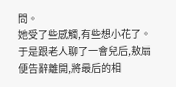問。
她受了些感觸,有些想小花了。
于是跟老人聊了一會兒后,敖扇便告辭離開,將最后的相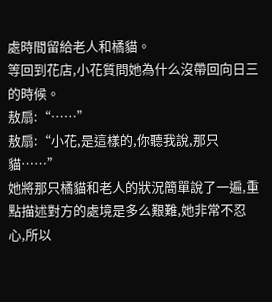處時間留給老人和橘貓。
等回到花店,小花質問她為什么沒帶回向日三的時候。
敖扇:“……”
敖扇:“小花,是這樣的,你聽我說,那只貓……”
她將那只橘貓和老人的狀況簡單說了一遍,重點描述對方的處境是多么艱難,她非常不忍心,所以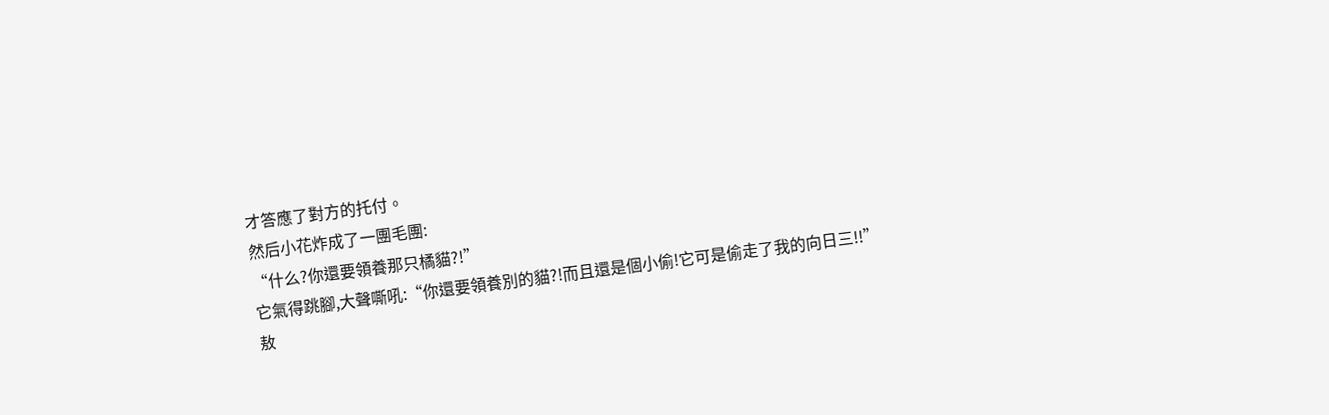才答應了對方的托付。
然后小花炸成了一團毛團:
“什么?你還要領養那只橘貓?!”
它氣得跳腳,大聲嘶吼:“你還要領養別的貓?!而且還是個小偷!它可是偷走了我的向日三!!”
敖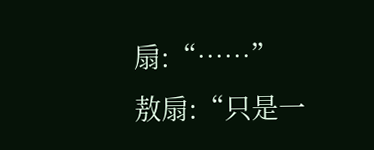扇:“……”
敖扇:“只是一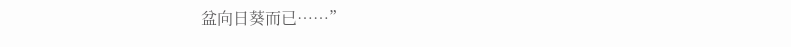盆向日葵而已……”